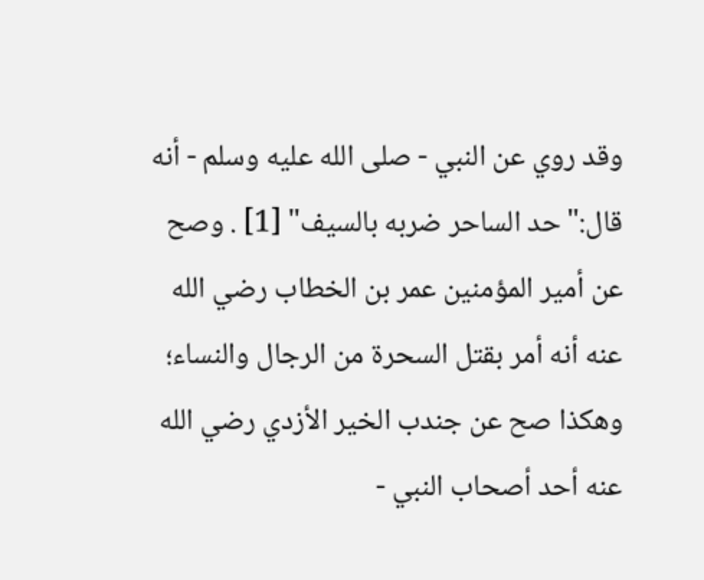وقد روي عن النبي - صلى الله عليه وسلم - أنه قال:"حد الساحر ضربه بالسيف" [1] . وصح عن أمير المؤمنين عمر بن الخطاب رضي الله عنه أنه أمر بقتل السحرة من الرجال والنساء؛ وهكذا صح عن جندب الخير الأزدي رضي الله عنه أحد أصحاب النبي -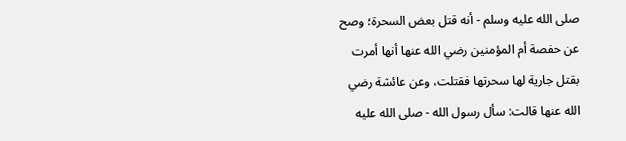صلى الله عليه وسلم - أنه قتل بعض السحرة؛ وصح عن حفصة أم المؤمنين رضي الله عنها أنها أمرت بقتل جارية لها سحرتها فقتلت، وعن عائشة رضي الله عنها قالت: سأل رسول الله - صلى الله عليه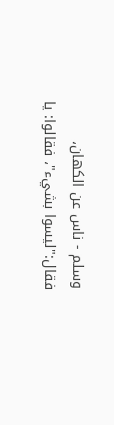وسلم - ناس عن الكهان، فقال:"ليسوا بشيء"، فقالوا: يا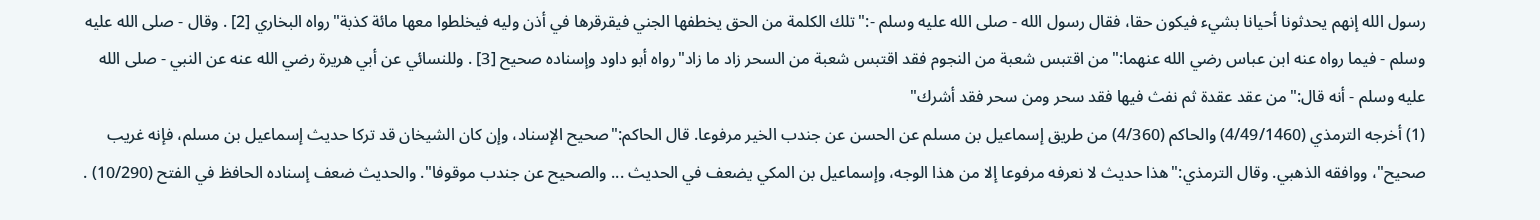رسول الله إنهم يحدثونا أحيانا بشيء فيكون حقا، فقال رسول الله - صلى الله عليه وسلم -:"تلك الكلمة من الحق يخطفها الجني فيقرقرها في أذن وليه فيخلطوا معها مائة كذبة"رواه البخاري [2] . وقال - صلى الله عليه وسلم - فيما رواه عنه ابن عباس رضي الله عنهما:"من اقتبس شعبة من النجوم فقد اقتبس شعبة من السحر زاد ما زاد"رواه أبو داود وإسناده صحيح [3] . وللنسائي عن أبي هريرة رضي الله عنه عن النبي - صلى الله عليه وسلم - أنه قال:"من عقد عقدة ثم نفث فيها فقد سحر ومن سحر فقد أشرك"
(1) أخرجه الترمذي (4/49/1460) والحاكم (4/360) من طريق إسماعيل بن مسلم عن الحسن عن جندب الخير مرفوعا. قال الحاكم:"صحيح الإسناد، وإن كان الشيخان قد تركا حديث إسماعيل بن مسلم، فإنه غريب صحيح"، ووافقه الذهبي. وقال الترمذي:"هذا حديث لا نعرفه مرفوعا إلا من هذا الوجه، وإسماعيل بن المكي يضعف في الحديث ... والصحيح عن جندب موقوفا". والحديث ضعف إسناده الحافظ في الفتح (10/290) .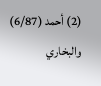(2) أحمد (6/87) والبخاري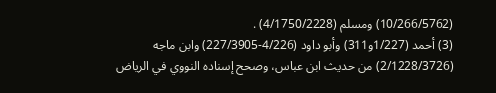(10/266/5762) ومسلم (4/1750/2228) .
(3) أحمد (1/227و311) وأبو داود (4/226-227/3905) وابن ماجه (2/1228/3726) من حديث ابن عباس، وصحح إسناده النووي في الرياض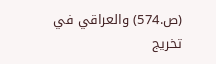(ص.574) والعراقي في تخريج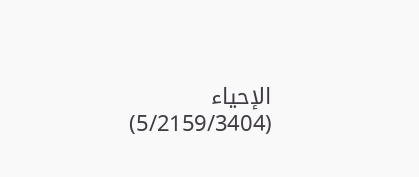الإحياء (5/2159/3404)